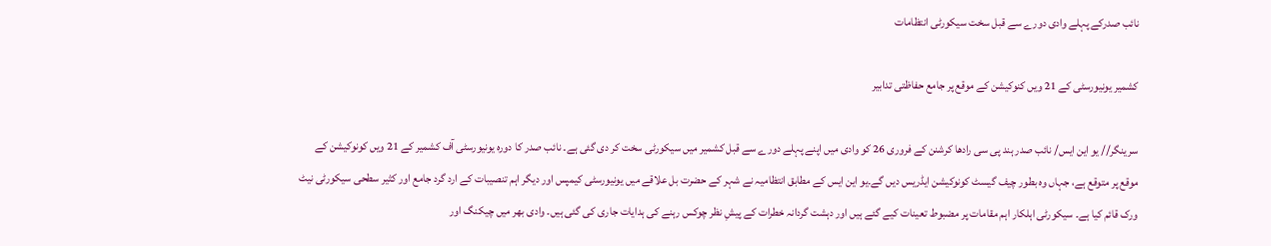نائب صدرکے پہلے وادی دورے سے قبل سخت سیکورٹی انتظامات

کشمیر یونیورسٹی کے 21 ویں کنوکیشن کے موقع پر جامع حفاظتی تدابیر

سرینگر// یو این ایس/ نائب صدر ہند پی سی رادھا کرشنن کے فروری 26 کو وادی میں اپنے پہلے دورے سے قبل کشمیر میں سیکورٹی سخت کر دی گئی ہے۔ نائب صدر کا دورہ یونیورسٹی آف کشمیر کے 21 ویں کونوکیشن کے موقع پر متوقع ہے، جہاں وہ بطور چیف گیسٹ کونوکیشن ایڈریس دیں گے۔یو این ایس کے مطابق انتظامیہ نے شہر کے حضرت بل علاقے میں یونیورسٹی کیمپس اور دیگر اہم تنصیبات کے ارد گرد جامع اور کثیر سطحی سیکورٹی نیٹ ورک قائم کیا ہے۔ سیکورٹی اہلکار اہم مقامات پر مضبوط تعینات کیے گئے ہیں اور دہشت گردانہ خطرات کے پیشِ نظر چوکس رہنے کی ہدایات جاری کی گئی ہیں۔ وادی بھر میں چیکنگ اور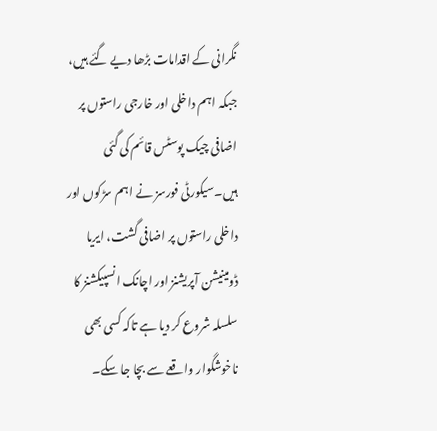نگرانی کے اقدامات بڑھا دیے گئے ہیں، جبکہ اہم داخلی اور خارجی راستوں پر اضافی چیک پوسٹس قائم کی گئی ہیں۔سیکورٹی فورسز نے اہم سڑکوں اور داخلی راستوں پر اضافی گشت، ایریا ڈومینیشن آپریشنز اور اچانک انسپیکشنز کا سلسلہ شروع کر دیا ہے تاکہ کسی بھی ناخوشگوار واقعے سے بچا جا سکے۔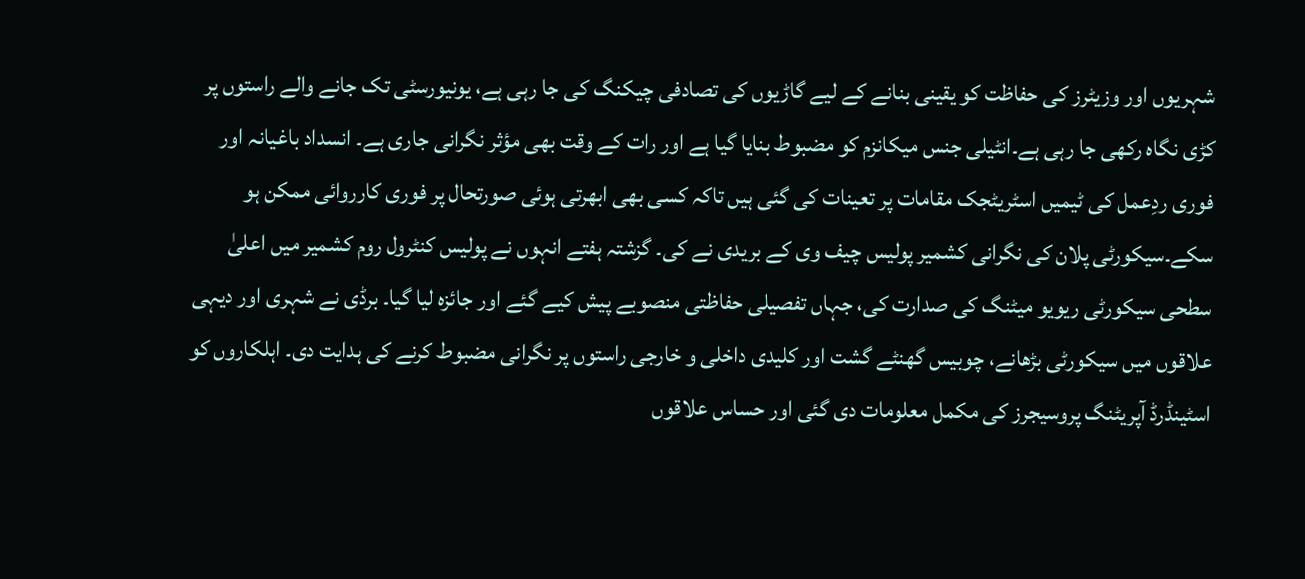شہریوں اور وزیٹرز کی حفاظت کو یقینی بنانے کے لیے گاڑیوں کی تصادفی چیکنگ کی جا رہی ہے، یونیورسٹی تک جانے والے راستوں پر کڑی نگاہ رکھی جا رہی ہے۔انٹیلی جنس میکانزم کو مضبوط بنایا گیا ہے اور رات کے وقت بھی مؤثر نگرانی جاری ہے۔ انسداد باغیانہ اور فوری ردِعمل کی ٹیمیں اسٹریٹجک مقامات پر تعینات کی گئی ہیں تاکہ کسی بھی ابھرتی ہوئی صورتحال پر فوری کارروائی ممکن ہو سکے۔سیکورٹی پلان کی نگرانی کشمیر پولیس چیف وی کے بریدی نے کی۔ گزشتہ ہفتے انہوں نے پولیس کنٹرول روم کشمیر میں اعلیٰ سطحی سیکورٹی ریویو میٹنگ کی صدارت کی، جہاں تفصیلی حفاظتی منصوبے پیش کیے گئے اور جائزہ لیا گیا۔ برڈی نے شہری اور دیہی علاقوں میں سیکورٹی بڑھانے، چوبیس گھنٹے گشت اور کلیدی داخلی و خارجی راستوں پر نگرانی مضبوط کرنے کی ہدایت دی۔ اہلکاروں کو اسٹینڈرڈ آپریٹنگ پروسیجرز کی مکمل معلومات دی گئی اور حساس علاقوں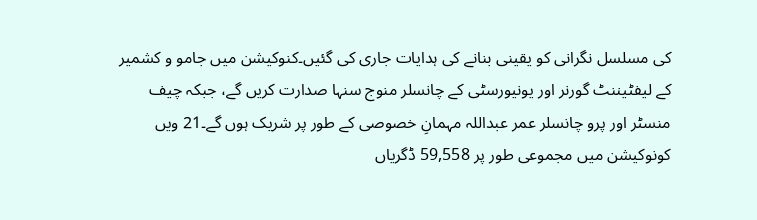کی مسلسل نگرانی کو یقینی بنانے کی ہدایات جاری کی گئیں۔کنوکیشن میں جامو و کشمیر کے لیفٹیننٹ گورنر اور یونیورسٹی کے چانسلر منوج سنہا صدارت کریں گے، جبکہ چیف منسٹر اور پرو چانسلر عمر عبداللہ مہمانِ خصوصی کے طور پر شریک ہوں گے۔21 ویں کونوکیشن میں مجموعی طور پر 59,558 ڈگریاں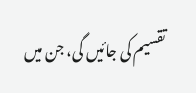تقسیم کی جائیں گی، جن میں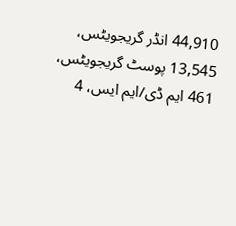44,910 انڈر گریجویٹس، 13,545 پوسٹ گریجویٹس، 461 ایم ڈی/ایم ایس، 4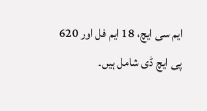ایم سی ایچ، 18 ایم فل اور 620 پی ایچ ڈی شامل ہیں۔